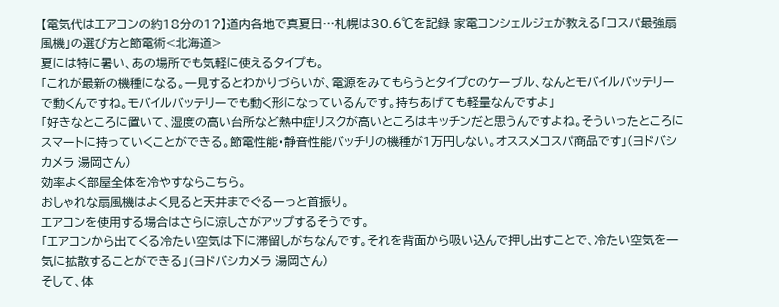【電気代はエアコンの約18分の1?】道内各地で真夏日…札幌は30.6℃を記録 家電コンシェルジェが教える「コスパ最強扇風機」の選び方と節電術<北海道>
夏には特に暑い、あの場所でも気軽に使えるタイプも。
「これが最新の機種になる。一見するとわかりづらいが、電源をみてもらうとタイプCのケーブル、なんとモバイルバッテリーで動くんですね。モバイルバッテリーでも動く形になっているんです。持ちあげても軽量なんですよ」
「好きなところに置いて、湿度の高い台所など熱中症リスクが高いところはキッチンだと思うんですよね。そういったところにスマートに持っていくことができる。節電性能・静音性能バッチリの機種が1万円しない。オススメコスパ商品です」(ヨドバシカメラ 湯岡さん)
効率よく部屋全体を冷やすならこちら。
おしゃれな扇風機はよく見ると天井までぐるーっと首振り。
エアコンを使用する場合はさらに涼しさがアップするそうです。
「エアコンから出てくる冷たい空気は下に滞留しがちなんです。それを背面から吸い込んで押し出すことで、冷たい空気を一気に拡散することができる」(ヨドバシカメラ 湯岡さん)
そして、体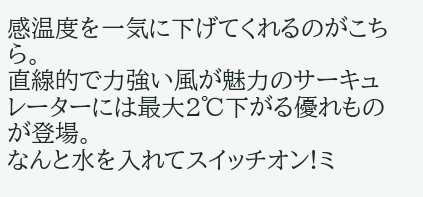感温度を一気に下げてくれるのがこちら。
直線的で力強い風が魅力のサーキュレーターには最大2℃下がる優れものが登場。
なんと水を入れてスイッチオン!ミ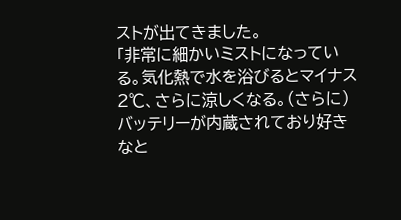ストが出てきました。
「非常に細かいミストになっている。気化熱で水を浴びるとマイナス2℃、さらに涼しくなる。(さらに)バッテリーが内蔵されており好きなと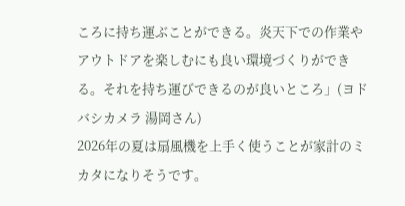ころに持ち運ぶことができる。炎天下での作業やアウトドアを楽しむにも良い環境づくりができる。それを持ち運びできるのが良いところ」(ヨドバシカメラ 湯岡さん)
2026年の夏は扇風機を上手く使うことが家計のミカタになりそうです。